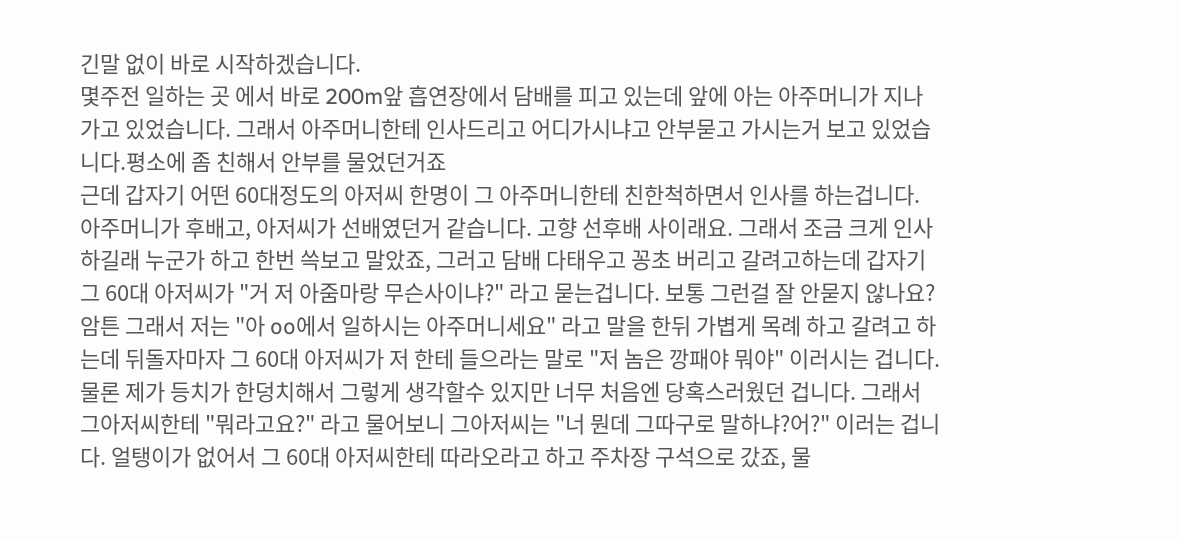긴말 없이 바로 시작하겠습니다.
몇주전 일하는 곳 에서 바로 200m앞 흡연장에서 담배를 피고 있는데 앞에 아는 아주머니가 지나가고 있었습니다. 그래서 아주머니한테 인사드리고 어디가시냐고 안부묻고 가시는거 보고 있었습니다.평소에 좀 친해서 안부를 물었던거죠
근데 갑자기 어떤 60대정도의 아저씨 한명이 그 아주머니한테 친한척하면서 인사를 하는겁니다. 아주머니가 후배고, 아저씨가 선배였던거 같습니다. 고향 선후배 사이래요. 그래서 조금 크게 인사하길래 누군가 하고 한번 쓱보고 말았죠, 그러고 담배 다태우고 꽁초 버리고 갈려고하는데 갑자기 그 60대 아저씨가 "거 저 아줌마랑 무슨사이냐?" 라고 묻는겁니다. 보통 그런걸 잘 안묻지 않나요? 암튼 그래서 저는 "아 oo에서 일하시는 아주머니세요" 라고 말을 한뒤 가볍게 목례 하고 갈려고 하는데 뒤돌자마자 그 60대 아저씨가 저 한테 들으라는 말로 "저 놈은 깡패야 뭐야" 이러시는 겁니다. 물론 제가 등치가 한덩치해서 그렇게 생각할수 있지만 너무 처음엔 당혹스러웠던 겁니다. 그래서 그아저씨한테 "뭐라고요?" 라고 물어보니 그아저씨는 "너 뭔데 그따구로 말하냐?어?" 이러는 겁니다. 얼탱이가 없어서 그 60대 아저씨한테 따라오라고 하고 주차장 구석으로 갔죠, 물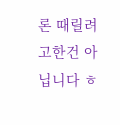론 때릴려고한건 아닙니다 ㅎ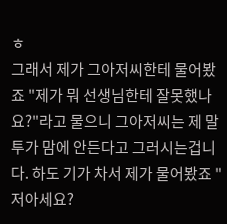ㅎ
그래서 제가 그아저씨한테 물어봤죠 "제가 뭐 선생님한테 잘못했나요?"라고 물으니 그아저씨는 제 말투가 맘에 안든다고 그러시는겁니다. 하도 기가 차서 제가 물어봤죠 "저아세요?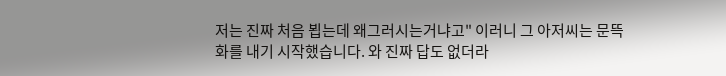저는 진짜 처음 뵙는데 왜그러시는거냐고" 이러니 그 아저씨는 문뜩 화를 내기 시작했습니다. 와 진짜 답도 없더라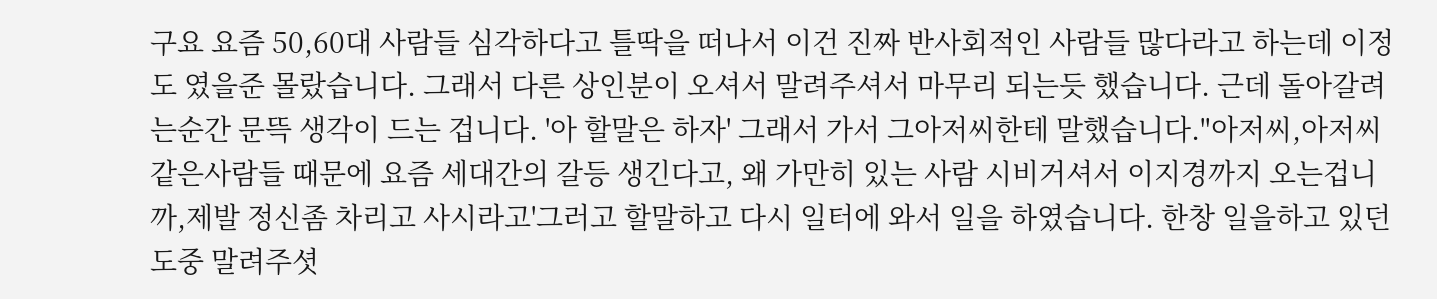구요 요즘 50,60대 사람들 심각하다고 틀딱을 떠나서 이건 진짜 반사회적인 사람들 많다라고 하는데 이정도 였을준 몰랐습니다. 그래서 다른 상인분이 오셔서 말려주셔서 마무리 되는듯 했습니다. 근데 돌아갈려는순간 문뜩 생각이 드는 겁니다. '아 할말은 하자' 그래서 가서 그아저씨한테 말했습니다."아저씨,아저씨 같은사람들 때문에 요즘 세대간의 갈등 생긴다고, 왜 가만히 있는 사람 시비거셔서 이지경까지 오는겁니까,제발 정신좀 차리고 사시라고'그러고 할말하고 다시 일터에 와서 일을 하였습니다. 한창 일을하고 있던도중 말려주셧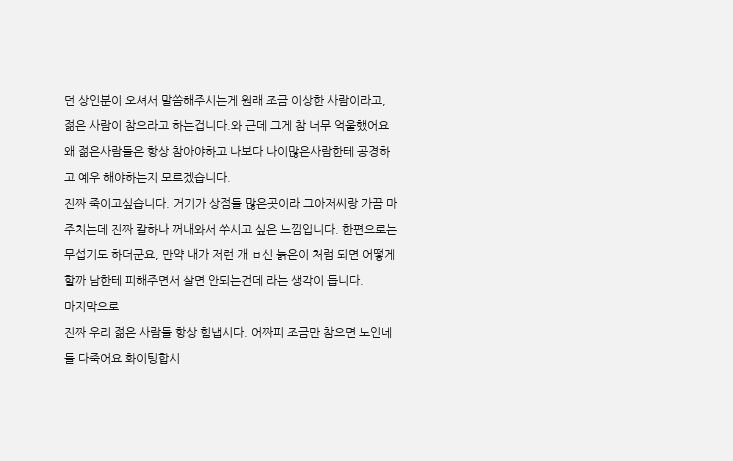던 상인분이 오셔서 말씀해주시는게 원래 조금 이상한 사람이라고, 젊은 사람이 참으라고 하는겁니다.와 근데 그게 참 너무 억울했어요 왜 젊은사람들은 항상 참아야하고 나보다 나이많은사람한테 공경하고 예우 해야하는지 모르겠습니다.
진짜 죽이고싶습니다. 거기가 상점들 많은곳이라 그아저씨랑 가끔 마주치는데 진짜 칼하나 꺼내와서 쑤시고 싶은 느낌입니다. 한편으로는 무섭기도 하더군요, 만약 내가 저런 개 ㅂ신 늙은이 처럼 되면 어떻게 할까 남한테 피해주면서 살면 안되는건데 라는 생각이 듭니다.
마지막으로
진짜 우리 젊은 사람들 항상 힘냅시다. 어짜피 조금만 참으면 노인네들 다죽어요 화이팅합시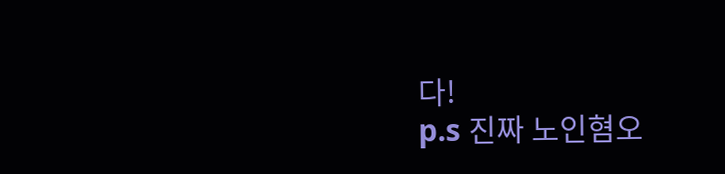다!
p.s 진짜 노인혐오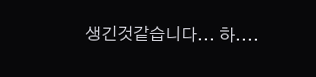생긴것같습니다... 하....